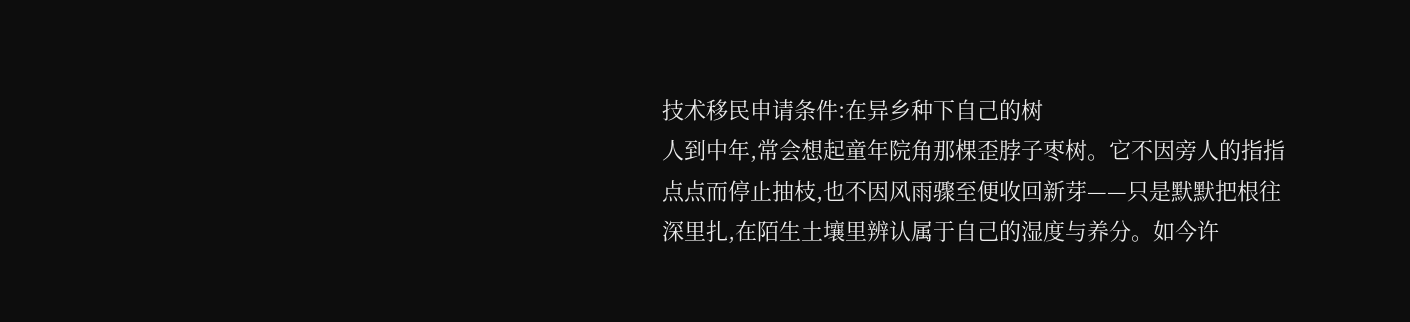技术移民申请条件:在异乡种下自己的树
人到中年,常会想起童年院角那棵歪脖子枣树。它不因旁人的指指点点而停止抽枝,也不因风雨骤至便收回新芽——只是默默把根往深里扎,在陌生土壤里辨认属于自己的湿度与养分。如今许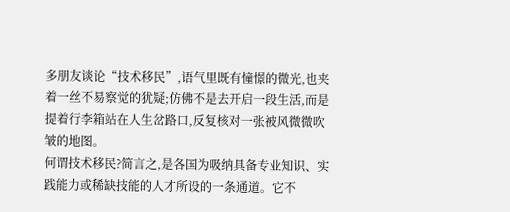多朋友谈论“技术移民”,语气里既有憧憬的微光,也夹着一丝不易察觉的犹疑;仿佛不是去开启一段生活,而是提着行李箱站在人生岔路口,反复核对一张被风微微吹皱的地图。
何谓技术移民?简言之,是各国为吸纳具备专业知识、实践能力或稀缺技能的人才所设的一条通道。它不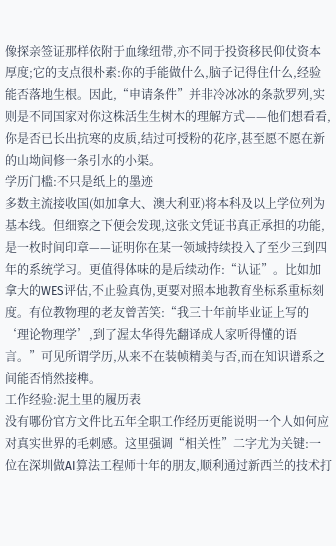像探亲签证那样依附于血缘纽带,亦不同于投资移民仰仗资本厚度;它的支点很朴素:你的手能做什么,脑子记得住什么,经验能否落地生根。因此,“申请条件”并非冷冰冰的条款罗列,实则是不同国家对你这株活生生树木的理解方式——他们想看看,你是否已长出抗寒的皮质,结过可授粉的花序,甚至愿不愿在新的山坳间修一条引水的小渠。
学历门槛:不只是纸上的墨迹
多数主流接收国(如加拿大、澳大利亚)将本科及以上学位列为基本线。但细察之下便会发现,这张文凭证书真正承担的功能,是一枚时间印章——证明你在某一领域持续投入了至少三到四年的系统学习。更值得体味的是后续动作:“认证”。比如加拿大的WES评估,不止验真伪,更要对照本地教育坐标系重标刻度。有位教物理的老友曾苦笑:“我三十年前毕业证上写的‘理论物理学’,到了渥太华得先翻译成人家听得懂的语言。”可见所谓学历,从来不在装帧精美与否,而在知识谱系之间能否悄然接榫。
工作经验:泥土里的履历表
没有哪份官方文件比五年全职工作经历更能说明一个人如何应对真实世界的毛刺感。这里强调“相关性”二字尤为关键:一位在深圳做AI算法工程师十年的朋友,顺利通过新西兰的技术打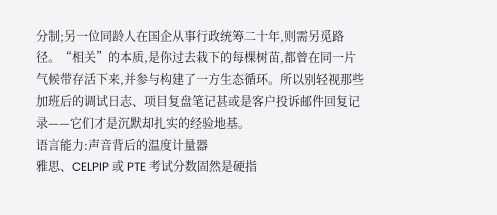分制;另一位同龄人在国企从事行政统筹二十年,则需另觅路径。“相关”的本质,是你过去栽下的每棵树苗,都曾在同一片气候带存活下来,并参与构建了一方生态循环。所以别轻视那些加班后的调试日志、项目复盘笔记甚或是客户投诉邮件回复记录——它们才是沉默却扎实的经验地基。
语言能力:声音背后的温度计量器
雅思、CELPIP 或 PTE 考试分数固然是硬指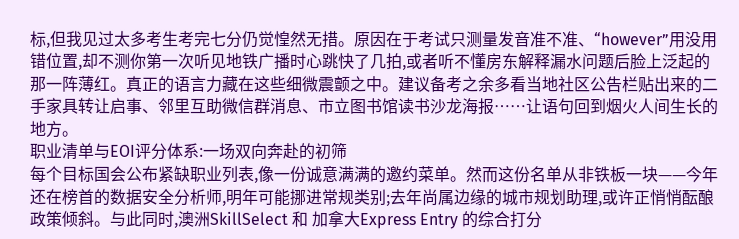标,但我见过太多考生考完七分仍觉惶然无措。原因在于考试只测量发音准不准、“however”用没用错位置,却不测你第一次听见地铁广播时心跳快了几拍,或者听不懂房东解释漏水问题后脸上泛起的那一阵薄红。真正的语言力藏在这些细微震颤之中。建议备考之余多看当地社区公告栏贴出来的二手家具转让启事、邻里互助微信群消息、市立图书馆读书沙龙海报……让语句回到烟火人间生长的地方。
职业清单与EOI评分体系:一场双向奔赴的初筛
每个目标国会公布紧缺职业列表,像一份诚意满满的邀约菜单。然而这份名单从非铁板一块——今年还在榜首的数据安全分析师,明年可能挪进常规类别;去年尚属边缘的城市规划助理,或许正悄悄酝酿政策倾斜。与此同时,澳洲SkillSelect 和 加拿大Express Entry 的综合打分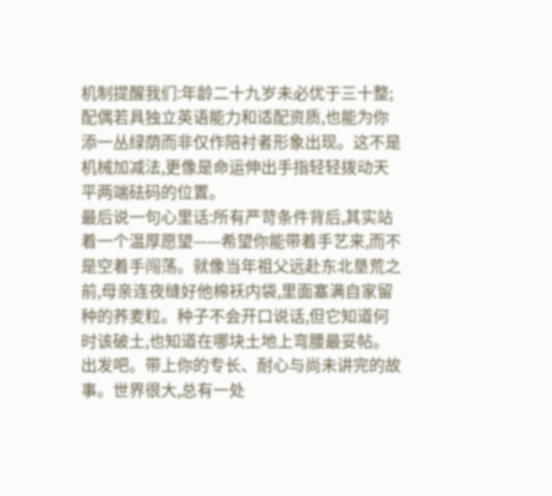机制提醒我们:年龄二十九岁未必优于三十整;配偶若具独立英语能力和适配资质,也能为你添一丛绿荫而非仅作陪衬者形象出现。这不是机械加减法,更像是命运伸出手指轻轻拨动天平两端砝码的位置。
最后说一句心里话:所有严苛条件背后,其实站着一个温厚愿望——希望你能带着手艺来,而不是空着手闯荡。就像当年祖父远赴东北垦荒之前,母亲连夜缝好他棉袄内袋,里面塞满自家留种的荞麦粒。种子不会开口说话,但它知道何时该破土,也知道在哪块土地上弯腰最妥帖。
出发吧。带上你的专长、耐心与尚未讲完的故事。世界很大,总有一处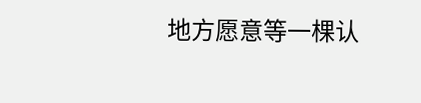地方愿意等一棵认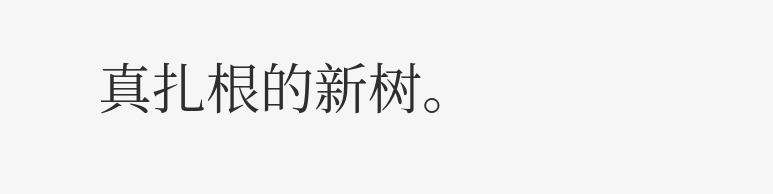真扎根的新树。